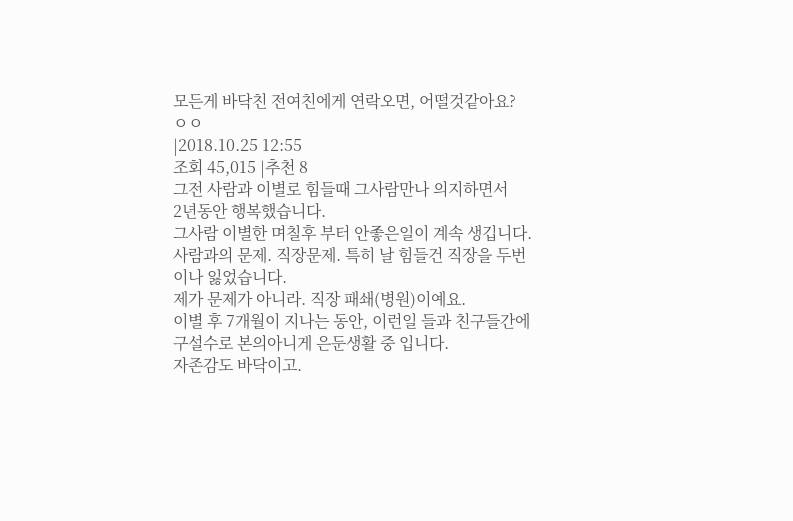모든게 바닥친 전여친에게 연락오면, 어떨것같아요?
ㅇㅇ
|2018.10.25 12:55
조회 45,015 |추천 8
그전 사람과 이별로 힘들때 그사람만나 의지하면서
2년동안 행복했습니다.
그사람 이별한 며칠후 부터 안좋은일이 계속 생깁니다.
사람과의 문제. 직장문제. 특히 날 힘들건 직장을 두번이나 잃었습니다.
제가 문제가 아니라. 직장 패쇄(병원)이예요.
이별 후 7개월이 지나는 동안, 이런일 들과 친구들간에 구설수로 본의아니게 은둔생활 중 입니다.
자존감도 바닥이고.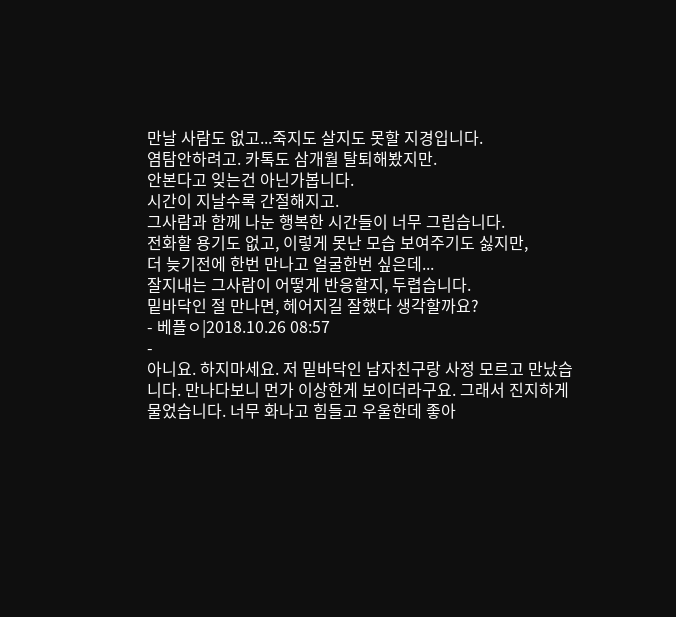만날 사람도 없고...죽지도 살지도 못할 지경입니다.
염탐안하려고. 카톡도 삼개월 탈퇴해봤지만.
안본다고 잊는건 아닌가봅니다.
시간이 지날수록 간절해지고.
그사람과 함께 나눈 행복한 시간들이 너무 그립습니다.
전화할 용기도 없고, 이렇게 못난 모습 보여주기도 싫지만,
더 늦기전에 한번 만나고 얼굴한번 싶은데...
잘지내는 그사람이 어떻게 반응할지, 두렵습니다.
밑바닥인 절 만나면, 헤어지길 잘했다 생각할까요?
- 베플ㅇ|2018.10.26 08:57
-
아니요. 하지마세요. 저 밑바닥인 남자친구랑 사정 모르고 만났습니다. 만나다보니 먼가 이상한게 보이더라구요. 그래서 진지하게 물었습니다. 너무 화나고 힘들고 우울한데 좋아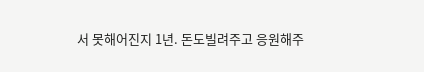서 못해어진지 1년. 돈도빌려주고 응원해주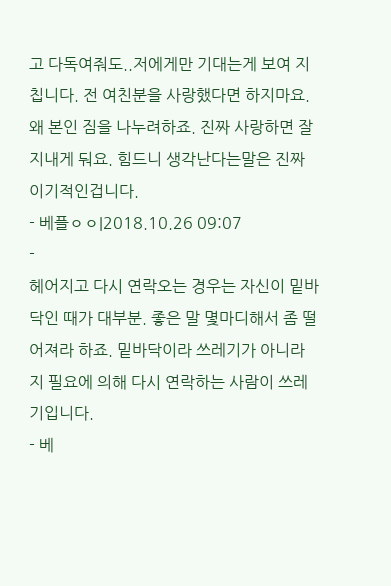고 다독여줘도..저에게만 기대는게 보여 지칩니다. 전 여친분을 사랑했다면 하지마요. 왜 본인 짐을 나누려하죠. 진짜 사랑하면 잘 지내게 둬요. 힘드니 생각난다는말은 진짜 이기적인겁니다.
- 베플ㅇㅇ|2018.10.26 09:07
-
헤어지고 다시 연락오는 경우는 자신이 밑바닥인 때가 대부분. 좋은 말 몇마디해서 좀 떨어져라 하죠. 밑바닥이라 쓰레기가 아니라 지 필요에 의해 다시 연락하는 사람이 쓰레기입니다.
- 베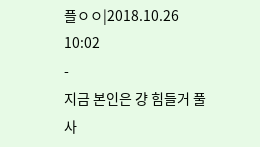플ㅇㅇ|2018.10.26 10:02
-
지금 본인은 걍 힘들거 풀 사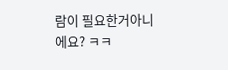람이 필요한거아니에요? ㅋㅋ